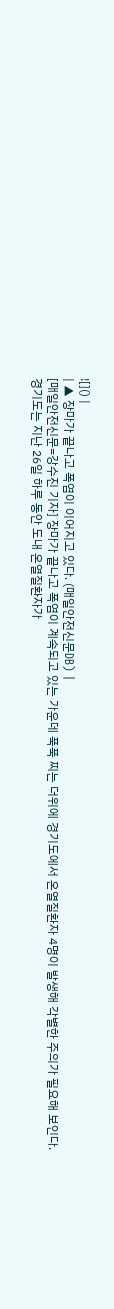![]() |
| ▲ 장마가 끝나고 폭염이 이어지고 있다. (매일안전신문DB) |
[매일안전신문=강수진 기자] 장마가 끝나고 폭염이 계속되고 있는 가운데 푹푹 찌는 더위에 경기도에서 온열질환자 4명이 발생해 각별한 주의가 필요해 보인다.
경기도는 지난 26일 하루 동안 도내 온열질환자가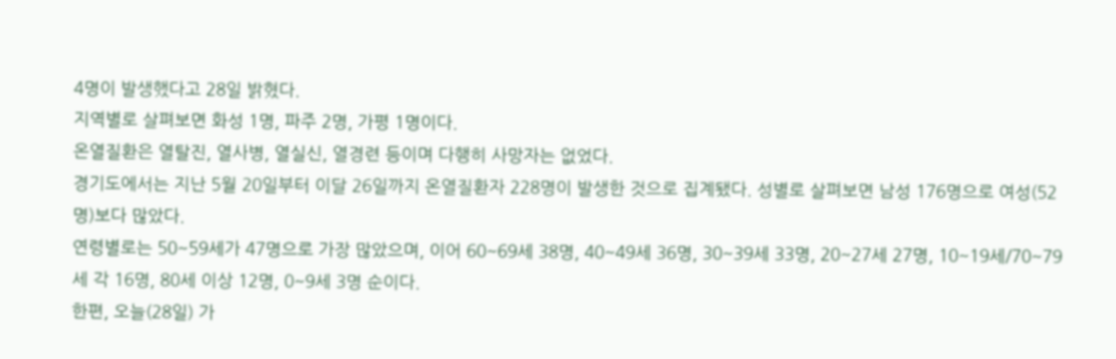4명이 발생했다고 28일 밝혔다.
지역별로 살펴보면 화성 1명, 파주 2명, 가평 1명이다.
온열질환은 열탈진, 열사병, 열실신, 열경련 등이며 다행히 사망자는 없었다.
경기도에서는 지난 5월 20일부터 이달 26일까지 온열질환자 228명이 발생한 것으로 집계됐다. 성별로 살펴보면 남성 176명으로 여성(52명)보다 많았다.
연령별로는 50~59세가 47명으로 가장 많았으며, 이어 60~69세 38명, 40~49세 36명, 30~39세 33명, 20~27세 27명, 10~19세/70~79세 각 16명, 80세 이상 12명, 0~9세 3명 순이다.
한편, 오늘(28일) 가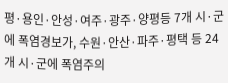평·용인·안성·여주·광주·양평등 7개 시·군에 폭염경보가, 수원·안산·파주·평택 등 24개 시·군에 폭염주의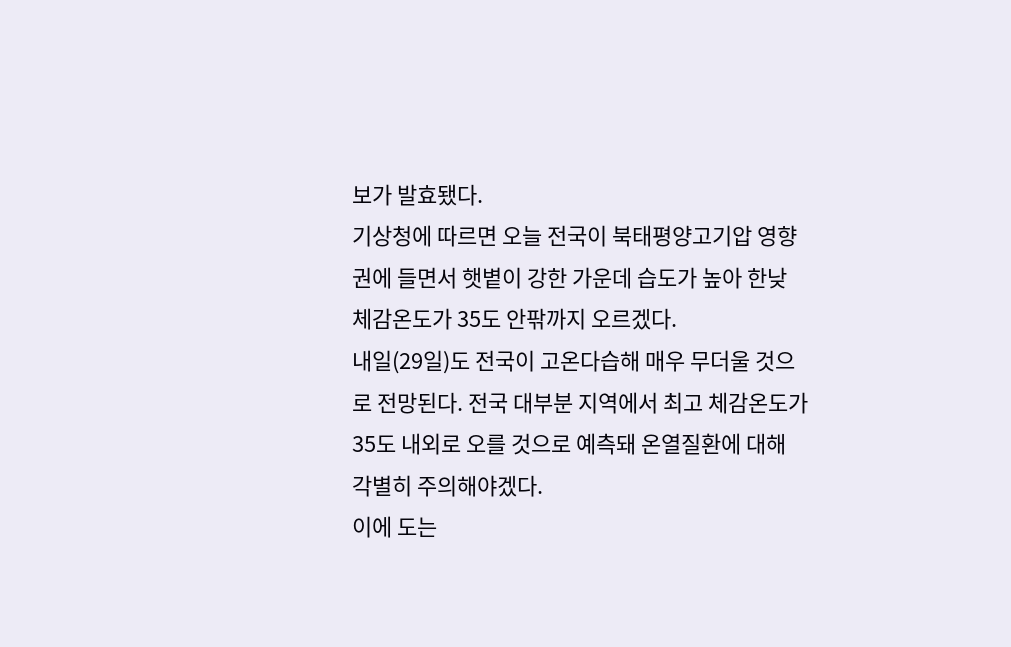보가 발효됐다.
기상청에 따르면 오늘 전국이 북태평양고기압 영향권에 들면서 햇볕이 강한 가운데 습도가 높아 한낮 체감온도가 35도 안팎까지 오르겠다.
내일(29일)도 전국이 고온다습해 매우 무더울 것으로 전망된다. 전국 대부분 지역에서 최고 체감온도가 35도 내외로 오를 것으로 예측돼 온열질환에 대해 각별히 주의해야겠다.
이에 도는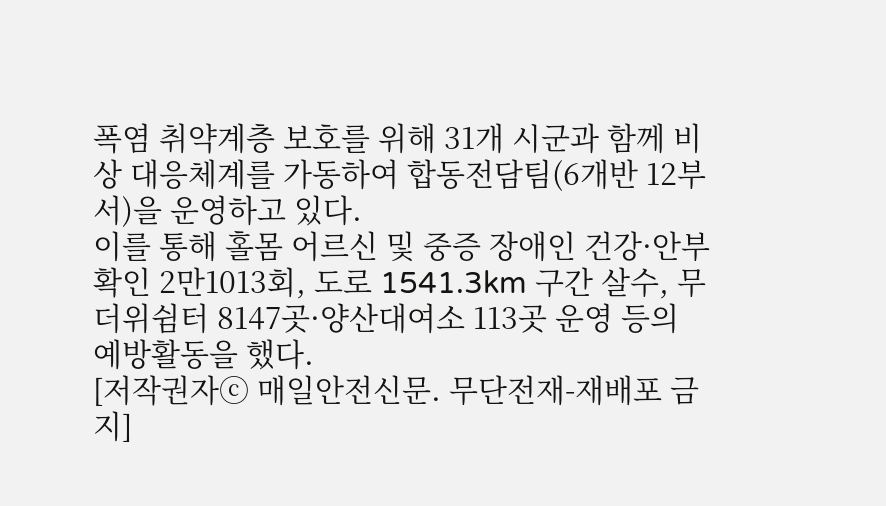폭염 취약계층 보호를 위해 31개 시군과 함께 비상 대응체계를 가동하여 합동전담팀(6개반 12부서)을 운영하고 있다.
이를 통해 홀몸 어르신 및 중증 장애인 건강·안부 확인 2만1013회, 도로 1541.3km 구간 살수, 무더위쉼터 8147곳·양산대여소 113곳 운영 등의 예방활동을 했다.
[저작권자ⓒ 매일안전신문. 무단전재-재배포 금지]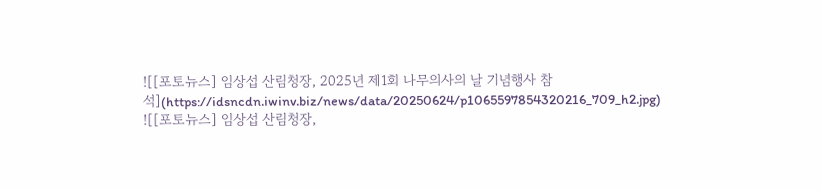![[포토뉴스] 임상섭 산림청장, 2025년 제1회 나무의사의 날 기념행사 참석](https://idsncdn.iwinv.biz/news/data/20250624/p1065597854320216_709_h2.jpg)
![[포토뉴스] 임상섭 산림청장,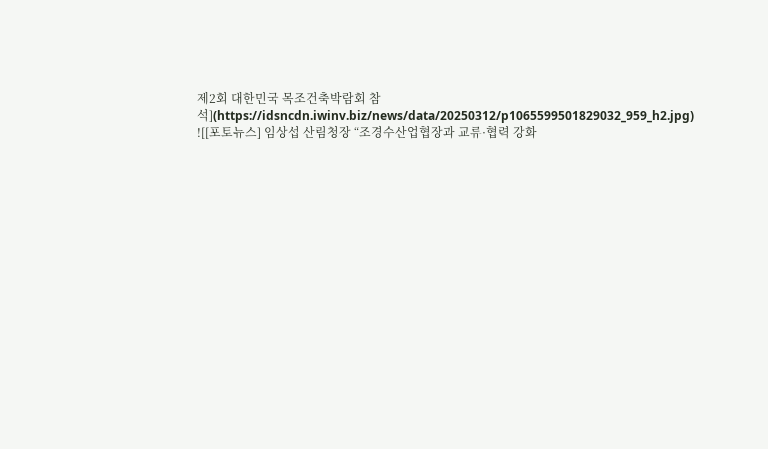제2회 대한민국 목조건축박람회 참석](https://idsncdn.iwinv.biz/news/data/20250312/p1065599501829032_959_h2.jpg)
![[포토뉴스] 임상섭 산림청장 “조경수산업협장과 교류·협력 강화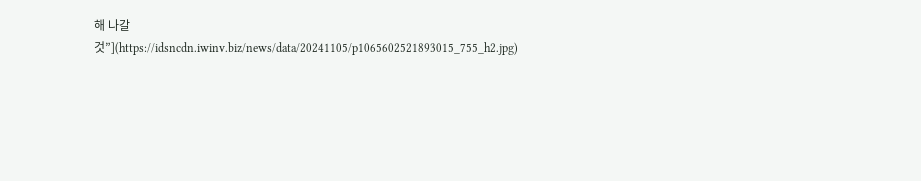해 나갈 것”](https://idsncdn.iwinv.biz/news/data/20241105/p1065602521893015_755_h2.jpg)